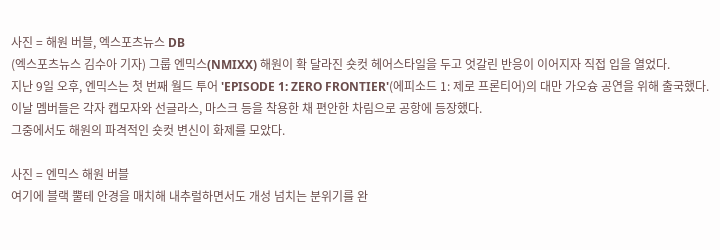사진 = 해원 버블, 엑스포츠뉴스 DB
(엑스포츠뉴스 김수아 기자) 그룹 엔믹스(NMIXX) 해원이 확 달라진 숏컷 헤어스타일을 두고 엇갈린 반응이 이어지자 직접 입을 열었다.
지난 9일 오후, 엔믹스는 첫 번째 월드 투어 'EPISODE 1: ZERO FRONTIER'(에피소드 1: 제로 프론티어)의 대만 가오슝 공연을 위해 출국했다.
이날 멤버들은 각자 캡모자와 선글라스, 마스크 등을 착용한 채 편안한 차림으로 공항에 등장했다.
그중에서도 해원의 파격적인 숏컷 변신이 화제를 모았다.

사진 = 엔믹스 해원 버블
여기에 블랙 뿔테 안경을 매치해 내추럴하면서도 개성 넘치는 분위기를 완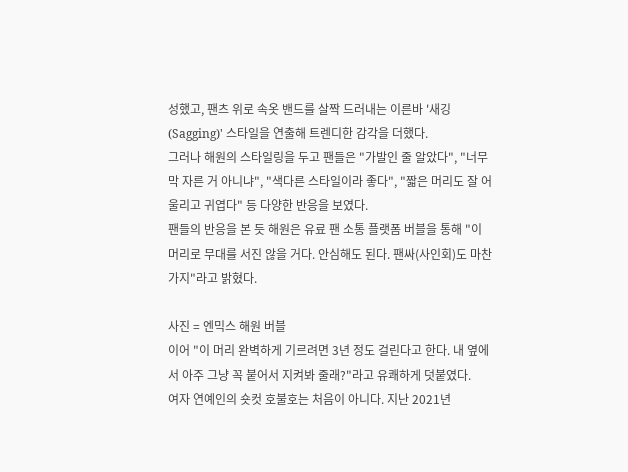성했고, 팬츠 위로 속옷 밴드를 살짝 드러내는 이른바 '새깅(Sagging)' 스타일을 연출해 트렌디한 감각을 더했다.
그러나 해원의 스타일링을 두고 팬들은 "가발인 줄 알았다", "너무 막 자른 거 아니냐", "색다른 스타일이라 좋다", "짧은 머리도 잘 어울리고 귀엽다" 등 다양한 반응을 보였다.
팬들의 반응을 본 듯 해원은 유료 팬 소통 플랫폼 버블을 통해 "이 머리로 무대를 서진 않을 거다. 안심해도 된다. 팬싸(사인회)도 마찬가지"라고 밝혔다.

사진 = 엔믹스 해원 버블
이어 "이 머리 완벽하게 기르려면 3년 정도 걸린다고 한다. 내 옆에서 아주 그냥 꼭 붙어서 지켜봐 줄래?"라고 유쾌하게 덧붙였다.
여자 연예인의 숏컷 호불호는 처음이 아니다. 지난 2021년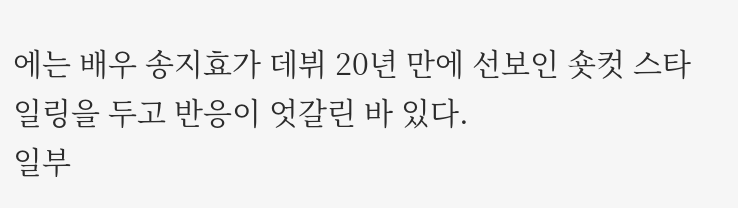에는 배우 송지효가 데뷔 20년 만에 선보인 숏컷 스타일링을 두고 반응이 엇갈린 바 있다.
일부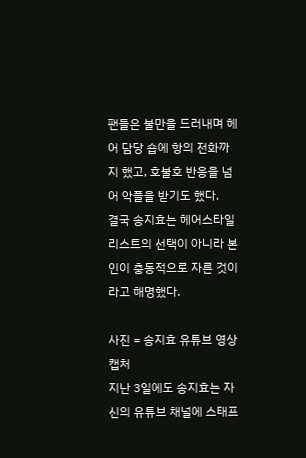팬들은 불만을 드러내며 헤어 담당 숍에 항의 전화까지 했고, 호불호 반응을 넘어 악플을 받기도 했다.
결국 송지효는 헤어스타일리스트의 선택이 아니라 본인이 충동적으로 자른 것이라고 해명했다.

사진 = 송지효 유튜브 영상 캡처
지난 3일에도 송지효는 자신의 유튜브 채널에 스태프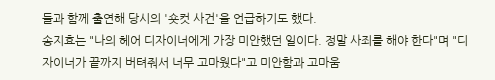들과 함께 출연해 당시의 '숏컷 사건'을 언급하기도 했다.
송지효는 "나의 헤어 디자이너에게 가장 미안했던 일이다. 정말 사죄를 해야 한다"며 "디자이너가 끝까지 버텨줘서 너무 고마웠다"고 미안함과 고마움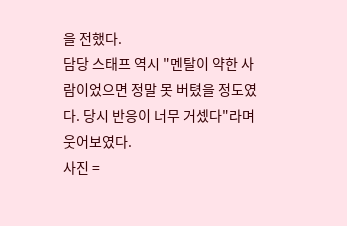을 전했다.
담당 스태프 역시 "멘탈이 약한 사람이었으면 정말 못 버텼을 정도였다. 당시 반응이 너무 거셌다"라며 웃어보였다.
사진 =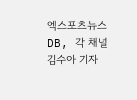엑스포츠뉴스 DB, 각 채널
김수아 기자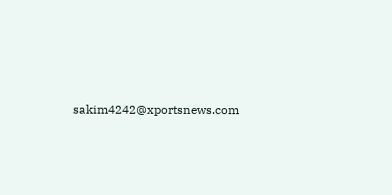sakim4242@xportsnews.com